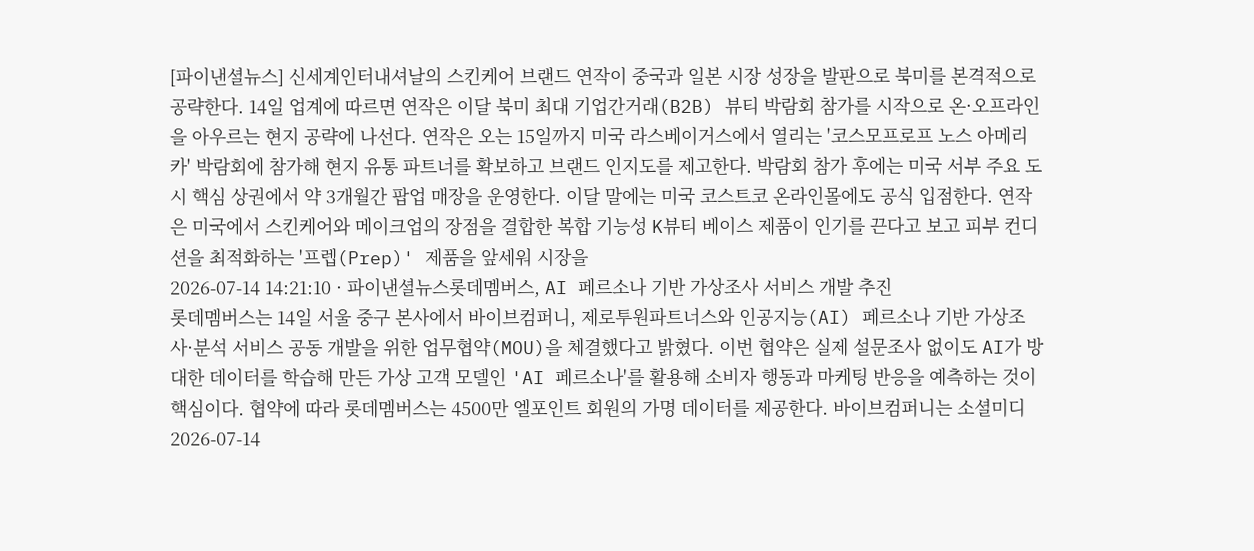[파이낸셜뉴스] 신세계인터내셔날의 스킨케어 브랜드 연작이 중국과 일본 시장 성장을 발판으로 북미를 본격적으로 공략한다. 14일 업계에 따르면 연작은 이달 북미 최대 기업간거래(B2B) 뷰티 박람회 참가를 시작으로 온·오프라인을 아우르는 현지 공략에 나선다. 연작은 오는 15일까지 미국 라스베이거스에서 열리는 '코스모프로프 노스 아메리카' 박람회에 참가해 현지 유통 파트너를 확보하고 브랜드 인지도를 제고한다. 박람회 참가 후에는 미국 서부 주요 도시 핵심 상권에서 약 3개월간 팝업 매장을 운영한다. 이달 말에는 미국 코스트코 온라인몰에도 공식 입점한다. 연작은 미국에서 스킨케어와 메이크업의 장점을 결합한 복합 기능성 K뷰티 베이스 제품이 인기를 끈다고 보고 피부 컨디션을 최적화하는 '프렙(Prep)' 제품을 앞세워 시장을
2026-07-14 14:21:10 · 파이낸셜뉴스롯데멤버스, AI 페르소나 기반 가상조사 서비스 개발 추진
롯데멤버스는 14일 서울 중구 본사에서 바이브컴퍼니, 제로투원파트너스와 인공지능(AI) 페르소나 기반 가상조사·분석 서비스 공동 개발을 위한 업무협약(MOU)을 체결했다고 밝혔다. 이번 협약은 실제 설문조사 없이도 AI가 방대한 데이터를 학습해 만든 가상 고객 모델인 'AI 페르소나'를 활용해 소비자 행동과 마케팅 반응을 예측하는 것이 핵심이다. 협약에 따라 롯데멤버스는 4500만 엘포인트 회원의 가명 데이터를 제공한다. 바이브컴퍼니는 소셜미디
2026-07-14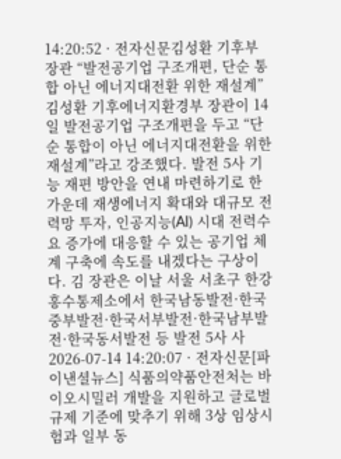14:20:52 · 전자신문김성환 기후부 장관 “발전공기업 구조개편, 단순 통합 아닌 에너지대전환 위한 재설계”
김성환 기후에너지환경부 장관이 14일 발전공기업 구조개편을 두고 “단순 통합이 아닌 에너지대전환을 위한 재설계”라고 강조했다. 발전 5사 기능 재편 방안을 연내 마련하기로 한 가운데 재생에너지 확대와 대규모 전력망 투자, 인공지능(AI) 시대 전력수요 증가에 대응할 수 있는 공기업 체계 구축에 속도를 내겠다는 구상이다. 김 장관은 이날 서울 서초구 한강홍수통제소에서 한국남동발전·한국중부발전·한국서부발전·한국남부발전·한국동서발전 등 발전 5사 사
2026-07-14 14:20:07 · 전자신문[파이낸셜뉴스] 식품의약품안전처는 바이오시밀러 개발을 지원하고 글로벌 규제 기준에 맞추기 위해 3상 임상시험과 일부 동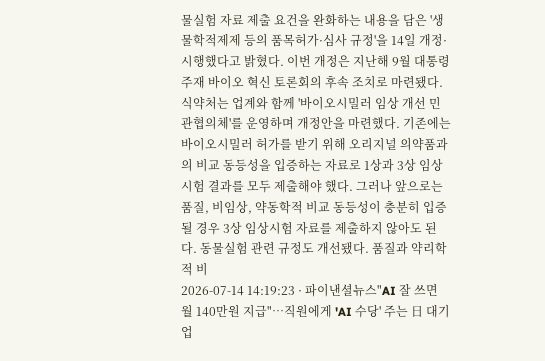물실험 자료 제출 요건을 완화하는 내용을 담은 '생물학적제제 등의 품목허가·심사 규정'을 14일 개정·시행했다고 밝혔다. 이번 개정은 지난해 9월 대통령 주재 바이오 혁신 토론회의 후속 조치로 마련됐다. 식약처는 업계와 함께 '바이오시밀러 임상 개선 민관협의체'를 운영하며 개정안을 마련했다. 기존에는 바이오시밀러 허가를 받기 위해 오리지널 의약품과의 비교 동등성을 입증하는 자료로 1상과 3상 임상시험 결과를 모두 제출해야 했다. 그러나 앞으로는 품질, 비임상, 약동학적 비교 동등성이 충분히 입증될 경우 3상 임상시험 자료를 제출하지 않아도 된다. 동물실험 관련 규정도 개선됐다. 품질과 약리학적 비
2026-07-14 14:19:23 · 파이낸셜뉴스"AI 잘 쓰면 월 140만원 지급"…직원에게 'AI 수당' 주는 日 대기업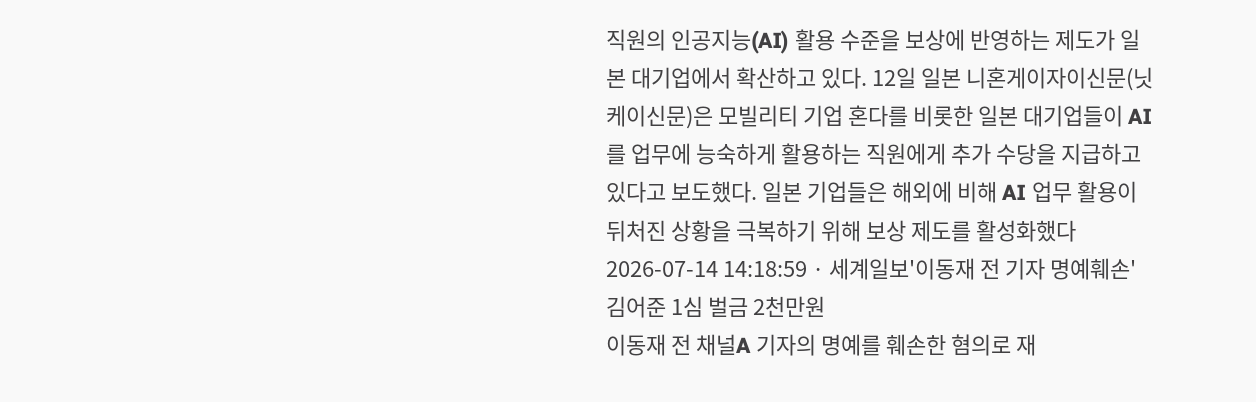직원의 인공지능(AI) 활용 수준을 보상에 반영하는 제도가 일본 대기업에서 확산하고 있다. 12일 일본 니혼게이자이신문(닛케이신문)은 모빌리티 기업 혼다를 비롯한 일본 대기업들이 AI를 업무에 능숙하게 활용하는 직원에게 추가 수당을 지급하고 있다고 보도했다. 일본 기업들은 해외에 비해 AI 업무 활용이 뒤처진 상황을 극복하기 위해 보상 제도를 활성화했다
2026-07-14 14:18:59 · 세계일보'이동재 전 기자 명예훼손' 김어준 1심 벌금 2천만원
이동재 전 채널A 기자의 명예를 훼손한 혐의로 재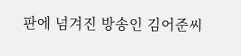판에 넘겨진 방송인 김어준씨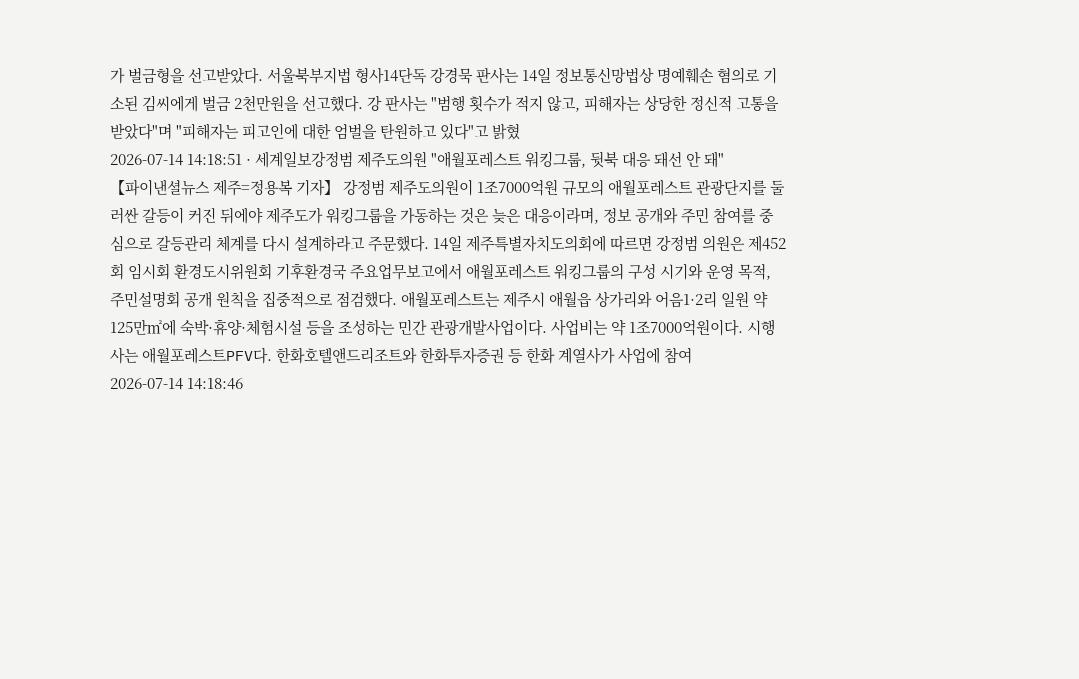가 벌금형을 선고받았다. 서울북부지법 형사14단독 강경묵 판사는 14일 정보통신망법상 명예훼손 혐의로 기소된 김씨에게 벌금 2천만원을 선고했다. 강 판사는 "범행 횟수가 적지 않고, 피해자는 상당한 정신적 고통을 받았다"며 "피해자는 피고인에 대한 엄벌을 탄원하고 있다"고 밝혔
2026-07-14 14:18:51 · 세계일보강정범 제주도의원 "애월포레스트 워킹그룹, 뒷북 대응 돼선 안 돼"
【파이낸셜뉴스 제주=정용복 기자】 강정범 제주도의원이 1조7000억원 규모의 애월포레스트 관광단지를 둘러싼 갈등이 커진 뒤에야 제주도가 워킹그룹을 가동하는 것은 늦은 대응이라며, 정보 공개와 주민 참여를 중심으로 갈등관리 체계를 다시 설계하라고 주문했다. 14일 제주특별자치도의회에 따르면 강정범 의원은 제452회 임시회 환경도시위원회 기후환경국 주요업무보고에서 애월포레스트 워킹그룹의 구성 시기와 운영 목적, 주민설명회 공개 원칙을 집중적으로 점검했다. 애월포레스트는 제주시 애월읍 상가리와 어음1·2리 일원 약 125만㎡에 숙박·휴양·체험시설 등을 조성하는 민간 관광개발사업이다. 사업비는 약 1조7000억원이다. 시행사는 애월포레스트PFV다. 한화호텔앤드리조트와 한화투자증권 등 한화 계열사가 사업에 참여
2026-07-14 14:18:46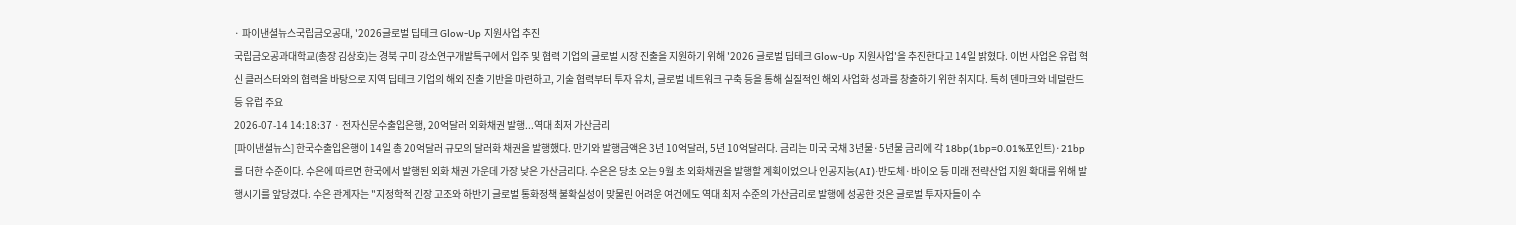· 파이낸셜뉴스국립금오공대, '2026글로벌 딥테크 Glow-Up 지원사업 추진
국립금오공과대학교(총장 김상호)는 경북 구미 강소연구개발특구에서 입주 및 협력 기업의 글로벌 시장 진출을 지원하기 위해 '2026 글로벌 딥테크 Glow-Up 지원사업'을 추진한다고 14일 밝혔다. 이번 사업은 유럽 혁신 클러스터와의 협력을 바탕으로 지역 딥테크 기업의 해외 진출 기반을 마련하고, 기술 협력부터 투자 유치, 글로벌 네트워크 구축 등을 통해 실질적인 해외 사업화 성과를 창출하기 위한 취지다. 특히 덴마크와 네덜란드 등 유럽 주요
2026-07-14 14:18:37 · 전자신문수출입은행, 20억달러 외화채권 발행...역대 최저 가산금리
[파이낸셜뉴스] 한국수출입은행이 14일 총 20억달러 규모의 달러화 채권을 발행했다. 만기와 발행금액은 3년 10억달러, 5년 10억달러다. 금리는 미국 국채 3년물·5년물 금리에 각 18bp(1bp=0.01%포인트)·21bp를 더한 수준이다. 수은에 따르면 한국에서 발행된 외화 채권 가운데 가장 낮은 가산금리다. 수은은 당초 오는 9월 초 외화채권을 발행할 계획이었으나 인공지능(AI)·반도체·바이오 등 미래 전략산업 지원 확대를 위해 발행시기를 앞당겼다. 수은 관계자는 "지정학적 긴장 고조와 하반기 글로벌 통화정책 불확실성이 맞물린 어려운 여건에도 역대 최저 수준의 가산금리로 발행에 성공한 것은 글로벌 투자자들이 수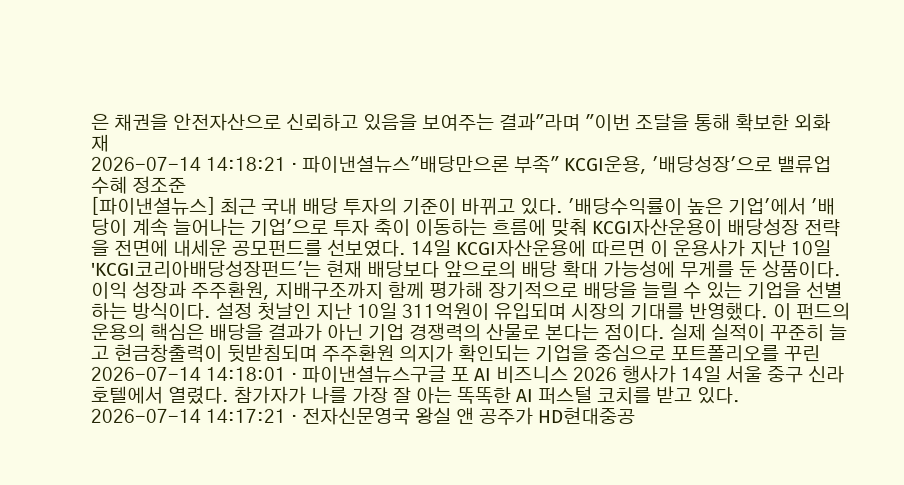은 채권을 안전자산으로 신뢰하고 있음을 보여주는 결과"라며 "이번 조달을 통해 확보한 외화 재
2026-07-14 14:18:21 · 파이낸셜뉴스"배당만으론 부족" KCGI운용, '배당성장'으로 밸류업 수혜 정조준
[파이낸셜뉴스] 최근 국내 배당 투자의 기준이 바뀌고 있다. '배당수익률이 높은 기업'에서 '배당이 계속 늘어나는 기업'으로 투자 축이 이동하는 흐름에 맞춰 KCGI자산운용이 배당성장 전략을 전면에 내세운 공모펀드를 선보였다. 14일 KCGI자산운용에 따르면 이 운용사가 지난 10일 'KCGI코리아배당성장펀드'는 현재 배당보다 앞으로의 배당 확대 가능성에 무게를 둔 상품이다. 이익 성장과 주주환원, 지배구조까지 함께 평가해 장기적으로 배당을 늘릴 수 있는 기업을 선별하는 방식이다. 설정 첫날인 지난 10일 311억원이 유입되며 시장의 기대를 반영했다. 이 펀드의 운용의 핵심은 배당을 결과가 아닌 기업 경쟁력의 산물로 본다는 점이다. 실제 실적이 꾸준히 늘고 현금창출력이 뒷받침되며 주주환원 의지가 확인되는 기업을 중심으로 포트폴리오를 꾸린
2026-07-14 14:18:01 · 파이낸셜뉴스구글 포 AI 비즈니스 2026 행사가 14일 서울 중구 신라호텔에서 열렸다. 참가자가 나를 가장 잘 아는 똑똑한 AI 퍼스털 코치를 받고 있다.
2026-07-14 14:17:21 · 전자신문영국 왕실 앤 공주가 HD현대중공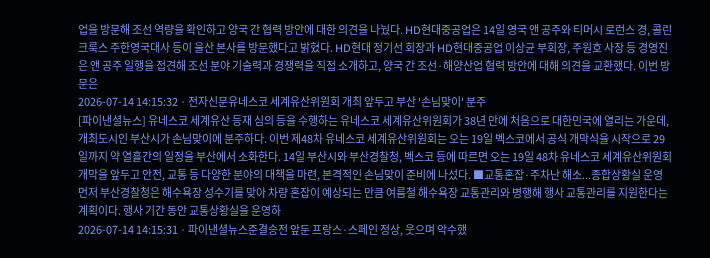업을 방문해 조선 역량을 확인하고 양국 간 협력 방안에 대한 의견을 나눴다. HD현대중공업은 14일 영국 앤 공주와 티머시 로런스 경, 콜린 크룩스 주한영국대사 등이 울산 본사를 방문했다고 밝혔다. HD현대 정기선 회장과 HD현대중공업 이상균 부회장, 주원호 사장 등 경영진은 앤 공주 일행을 접견해 조선 분야 기술력과 경쟁력을 직접 소개하고, 양국 간 조선·해양산업 협력 방안에 대해 의견을 교환했다. 이번 방문은
2026-07-14 14:15:32 · 전자신문유네스코 세계유산위원회 개최 앞두고 부산 '손님맞이' 분주
[파이낸셜뉴스] 유네스코 세계유산 등재 심의 등을 수행하는 유네스코 세계유산위원회가 38년 만에 처음으로 대한민국에 열리는 가운데, 개최도시인 부산시가 손님맞이에 분주하다. 이번 제48차 유네스코 세계유산위원회는 오는 19일 벡스코에서 공식 개막식을 시작으로 29일까지 약 열흘간의 일정을 부산에서 소화한다. 14일 부산시와 부산경찰청, 벡스코 등에 따르면 오는 19일 48차 유네스코 세계유산위원회 개막을 앞두고 안전, 교통 등 다양한 분야의 대책을 마련, 본격적인 손님맞이 준비에 나섰다. ■교통혼잡·주차난 해소...종합상황실 운영 먼저 부산경찰청은 해수욕장 성수기를 맞아 차량 혼잡이 예상되는 만큼 여름철 해수욕장 교통관리와 병행해 행사 교통관리를 지원한다는 계획이다. 행사 기간 동안 교통상황실을 운영하
2026-07-14 14:15:31 · 파이낸셜뉴스준결승전 앞둔 프랑스·스페인 정상, 웃으며 악수했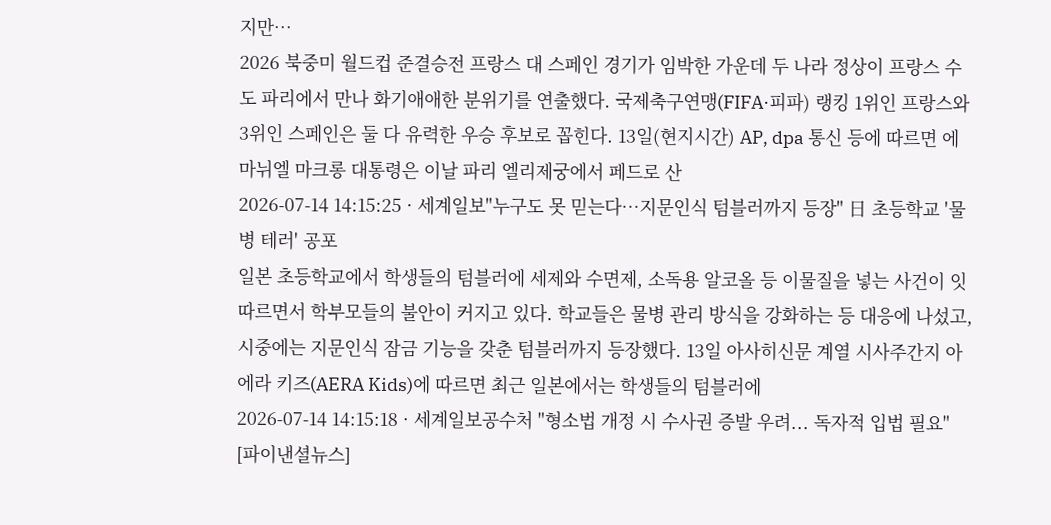지만…
2026 북중미 월드컵 준결승전 프랑스 대 스페인 경기가 임박한 가운데 두 나라 정상이 프랑스 수도 파리에서 만나 화기애애한 분위기를 연출했다. 국제축구연맹(FIFA·피파) 랭킹 1위인 프랑스와 3위인 스페인은 둘 다 유력한 우승 후보로 꼽힌다. 13일(현지시간) AP, dpa 통신 등에 따르면 에마뉘엘 마크롱 대통령은 이날 파리 엘리제궁에서 페드로 산
2026-07-14 14:15:25 · 세계일보"누구도 못 믿는다…지문인식 텀블러까지 등장" 日 초등학교 '물병 테러' 공포
일본 초등학교에서 학생들의 텀블러에 세제와 수면제, 소독용 알코올 등 이물질을 넣는 사건이 잇따르면서 학부모들의 불안이 커지고 있다. 학교들은 물병 관리 방식을 강화하는 등 대응에 나섰고, 시중에는 지문인식 잠금 기능을 갖춘 텀블러까지 등장했다. 13일 아사히신문 계열 시사주간지 아에라 키즈(AERA Kids)에 따르면 최근 일본에서는 학생들의 텀블러에
2026-07-14 14:15:18 · 세계일보공수처 "형소법 개정 시 수사권 증발 우려... 독자적 입법 필요"
[파이낸셜뉴스]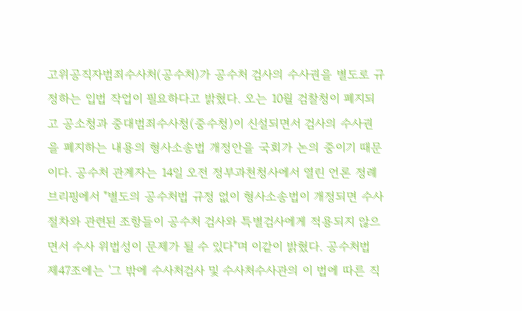고위공직자범죄수사처(공수처)가 공수처 검사의 수사권을 별도로 규정하는 입법 작업이 필요하다고 밝혔다. 오는 10월 검찰청이 폐지되고 공소청과 중대범죄수사청(중수청)이 신설되면서 검사의 수사권을 폐지하는 내용의 형사소송법 개정안을 국회가 논의 중이기 때문이다. 공수처 관계자는 14일 오전 정부과천청사에서 열린 언론 정례 브리핑에서 "별도의 공수처법 규정 없이 형사소송법이 개정되면 수사 절차와 관련된 조항들이 공수처 검사와 특별검사에게 적용되지 않으면서 수사 위법성이 문제가 될 수 있다"며 이같이 밝혔다. 공수처법 제47조에는 '그 밖에 수사처검사 및 수사처수사관의 이 법에 따른 직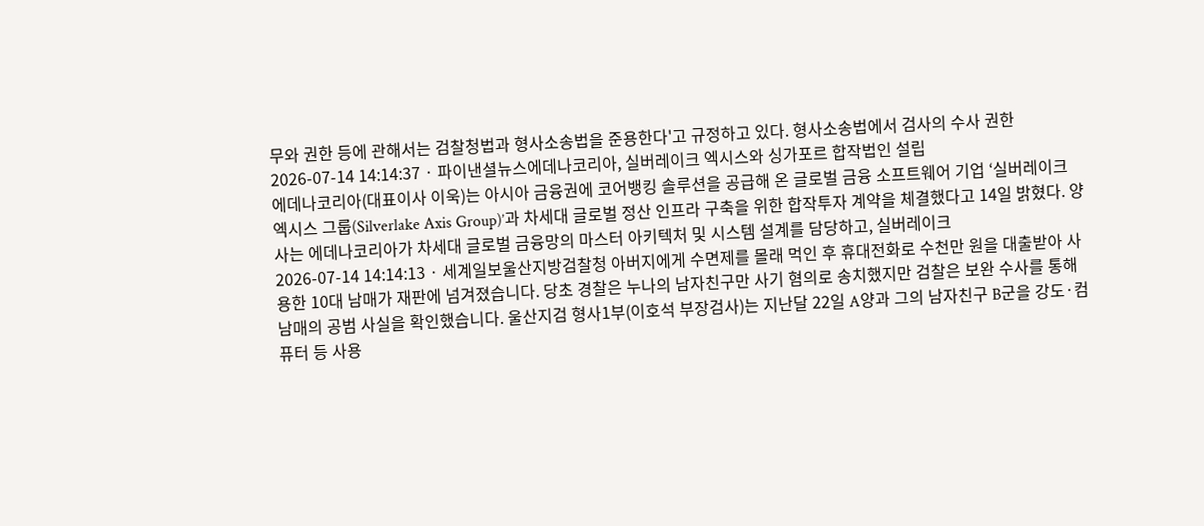무와 권한 등에 관해서는 검찰청법과 형사소송법을 준용한다'고 규정하고 있다. 형사소송법에서 검사의 수사 권한
2026-07-14 14:14:37 · 파이낸셜뉴스에데나코리아, 실버레이크 엑시스와 싱가포르 합작법인 설립
에데나코리아(대표이사 이욱)는 아시아 금융권에 코어뱅킹 솔루션을 공급해 온 글로벌 금융 소프트웨어 기업 ‘실버레이크 엑시스 그룹(Silverlake Axis Group)’과 차세대 글로벌 정산 인프라 구축을 위한 합작투자 계약을 체결했다고 14일 밝혔다. 양사는 에데나코리아가 차세대 글로벌 금융망의 마스터 아키텍처 및 시스템 설계를 담당하고, 실버레이크
2026-07-14 14:14:13 · 세계일보울산지방검찰청 아버지에게 수면제를 몰래 먹인 후 휴대전화로 수천만 원을 대출받아 사용한 10대 남매가 재판에 넘겨졌습니다. 당초 경찰은 누나의 남자친구만 사기 혐의로 송치했지만 검찰은 보완 수사를 통해 남매의 공범 사실을 확인했습니다. 울산지검 형사1부(이호석 부장검사)는 지난달 22일 A양과 그의 남자친구 B군을 강도·컴퓨터 등 사용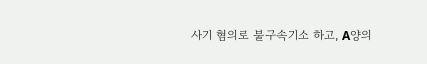사기 혐의로 불구속기소 하고, A양의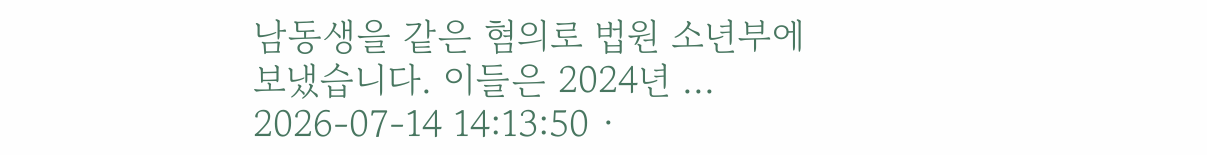남동생을 같은 혐의로 법원 소년부에 보냈습니다. 이들은 2024년 ...
2026-07-14 14:13:50 ·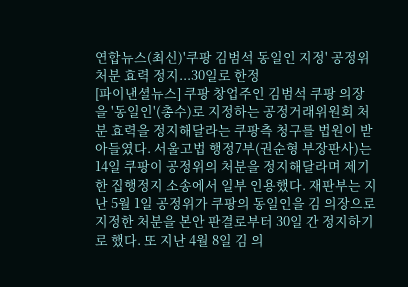연합뉴스(최신)'쿠팡 김범석 동일인 지정' 공정위 처분 효력 정지...30일로 한정
[파이낸셜뉴스] 쿠팡 창업주인 김범석 쿠팡 의장을 '동일인'(총수)로 지정하는 공정거래위원회 처분 효력을 정지해달라는 쿠팡측 청구를 법원이 받아들였다. 서울고법 행정7부(권순형 부장판사)는 14일 쿠팡이 공정위의 처분을 정지해달라며 제기한 집행정지 소송에서 일부 인용했다. 재판부는 지난 5월 1일 공정위가 쿠팡의 동일인을 김 의장으로 지정한 처분을 본안 판결로부터 30일 간 정지하기로 했다. 또 지난 4월 8일 김 의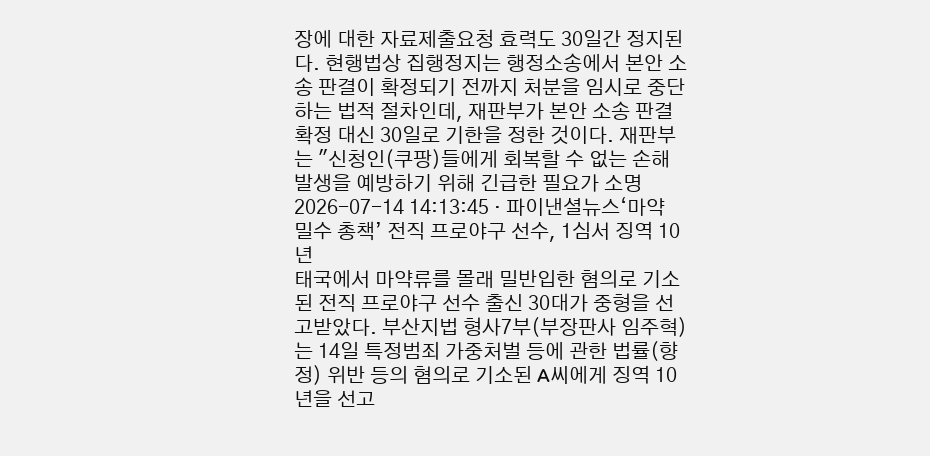장에 대한 자료제출요청 효력도 30일간 정지된다. 현행법상 집행정지는 행정소송에서 본안 소송 판결이 확정되기 전까지 처분을 임시로 중단하는 법적 절차인데, 재판부가 본안 소송 판결 확정 대신 30일로 기한을 정한 것이다. 재판부는 "신청인(쿠팡)들에게 회복할 수 없는 손해 발생을 예방하기 위해 긴급한 필요가 소명
2026-07-14 14:13:45 · 파이낸셜뉴스‘마약 밀수 총책’ 전직 프로야구 선수, 1심서 징역 10년
태국에서 마약류를 몰래 밀반입한 혐의로 기소된 전직 프로야구 선수 출신 30대가 중형을 선고받았다. 부산지법 형사7부(부장판사 임주혁)는 14일 특정범죄 가중처벌 등에 관한 법률(향정) 위반 등의 혐의로 기소된 A씨에게 징역 10년을 선고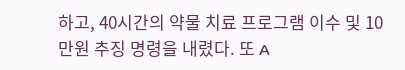하고, 40시간의 약물 치료 프로그램 이수 및 10만원 추징 명령을 내렸다. 또 A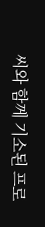씨와 함께 기소된 프로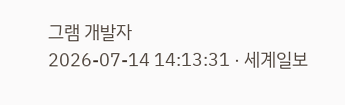그램 개발자
2026-07-14 14:13:31 · 세계일보